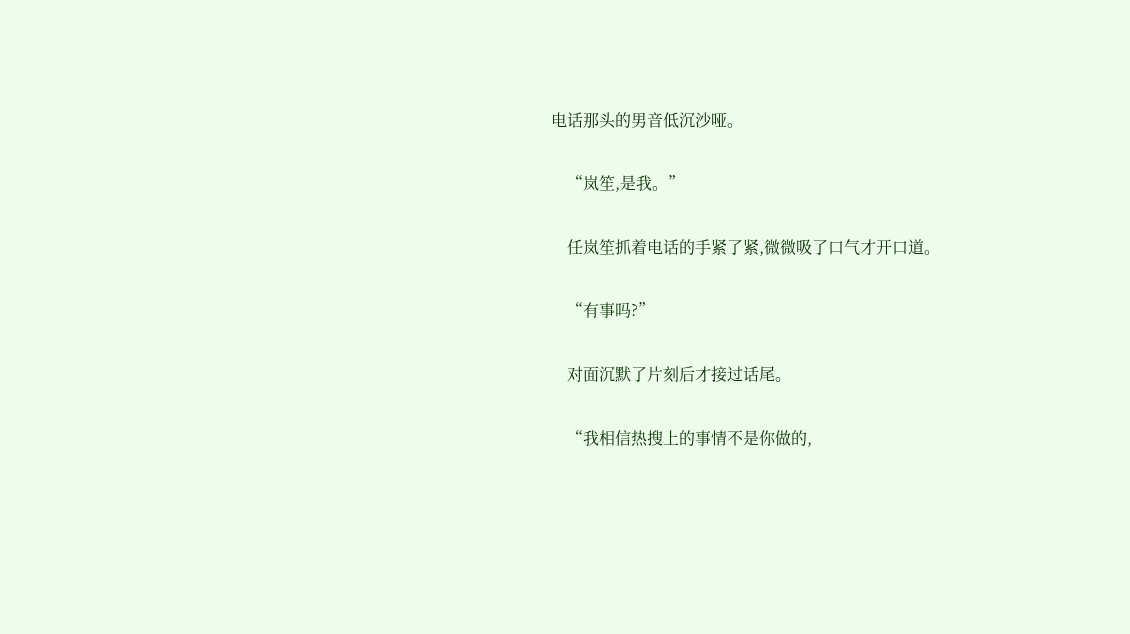电话那头的男音低沉沙哑。

    “岚笙,是我。”

    任岚笙抓着电话的手紧了紧,微微吸了口气才开口道。

    “有事吗?”

    对面沉默了片刻后才接过话尾。

    “我相信热搜上的事情不是你做的,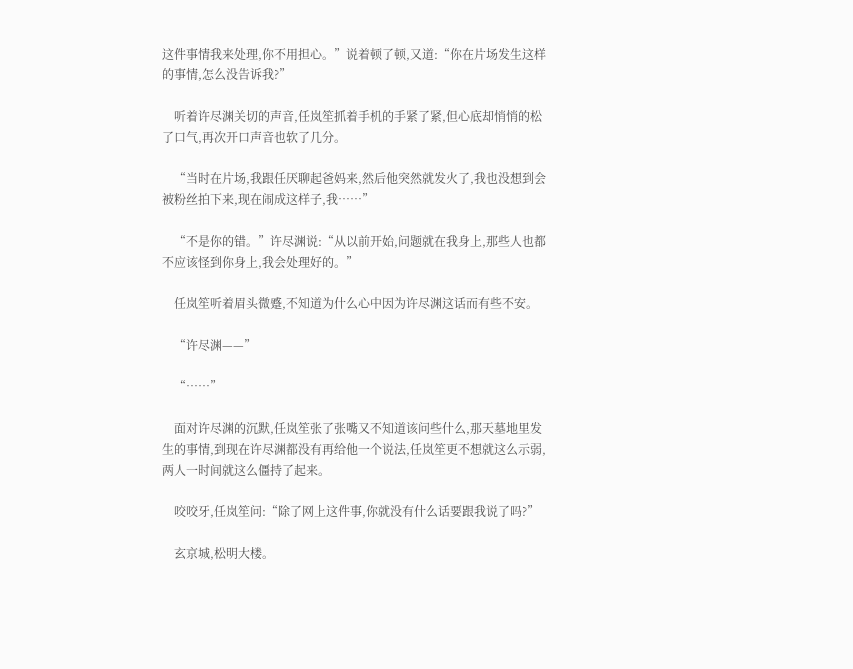这件事情我来处理,你不用担心。”说着顿了顿,又道:“你在片场发生这样的事情,怎么没告诉我?”

    听着许尽渊关切的声音,任岚笙抓着手机的手紧了紧,但心底却悄悄的松了口气,再次开口声音也软了几分。

    “当时在片场,我跟任厌聊起爸妈来,然后他突然就发火了,我也没想到会被粉丝拍下来,现在闹成这样子,我……”

    “不是你的错。”许尽渊说:“从以前开始,问题就在我身上,那些人也都不应该怪到你身上,我会处理好的。”

    任岚笙听着眉头微蹙,不知道为什么心中因为许尽渊这话而有些不安。

    “许尽渊——”

    “……”

    面对许尽渊的沉默,任岚笙张了张嘴又不知道该问些什么,那天墓地里发生的事情,到现在许尽渊都没有再给他一个说法,任岚笙更不想就这么示弱,两人一时间就这么僵持了起来。

    咬咬牙,任岚笙问:“除了网上这件事,你就没有什么话要跟我说了吗?”

    玄京城,松明大楼。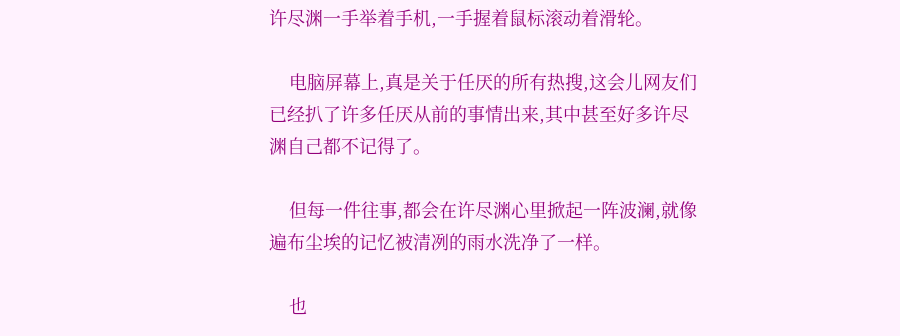许尽渊一手举着手机,一手握着鼠标滚动着滑轮。

    电脑屏幕上,真是关于任厌的所有热搜,这会儿网友们已经扒了许多任厌从前的事情出来,其中甚至好多许尽渊自己都不记得了。

    但每一件往事,都会在许尽渊心里掀起一阵波澜,就像遍布尘埃的记忆被清冽的雨水洗净了一样。

    也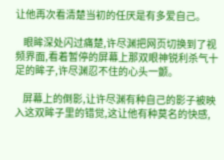让他再次看清楚当初的任厌是有多爱自己。

    眼眸深处闪过痛楚,许尽渊把网页切换到了视频界面,看着暂停的屏幕上那双眼神锐利杀气十足的眸子,许尽渊忍不住的心头一颤。

    屏幕上的倒影,让许尽渊有种自己的影子被映入这双眸子里的错觉,这让他有种莫名的快感,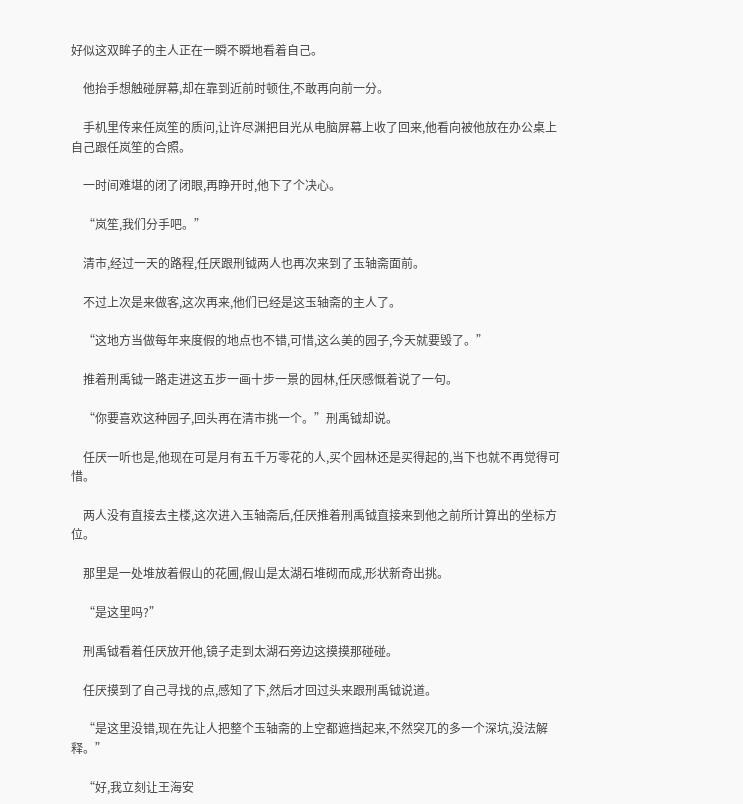好似这双眸子的主人正在一瞬不瞬地看着自己。

    他抬手想触碰屏幕,却在靠到近前时顿住,不敢再向前一分。

    手机里传来任岚笙的质问,让许尽渊把目光从电脑屏幕上收了回来,他看向被他放在办公桌上自己跟任岚笙的合照。

    一时间难堪的闭了闭眼,再睁开时,他下了个决心。

    “岚笙,我们分手吧。”

    清市,经过一天的路程,任厌跟刑钺两人也再次来到了玉轴斋面前。

    不过上次是来做客,这次再来,他们已经是这玉轴斋的主人了。

    “这地方当做每年来度假的地点也不错,可惜,这么美的园子,今天就要毁了。”

    推着刑禹钺一路走进这五步一画十步一景的园林,任厌感慨着说了一句。

    “你要喜欢这种园子,回头再在清市挑一个。”刑禹钺却说。

    任厌一听也是,他现在可是月有五千万零花的人,买个园林还是买得起的,当下也就不再觉得可惜。

    两人没有直接去主楼,这次进入玉轴斋后,任厌推着刑禹钺直接来到他之前所计算出的坐标方位。

    那里是一处堆放着假山的花圃,假山是太湖石堆砌而成,形状新奇出挑。

    “是这里吗?”

    刑禹钺看着任厌放开他,镜子走到太湖石旁边这摸摸那碰碰。

    任厌摸到了自己寻找的点,感知了下,然后才回过头来跟刑禹钺说道。

    “是这里没错,现在先让人把整个玉轴斋的上空都遮挡起来,不然突兀的多一个深坑,没法解释。”

    “好,我立刻让王海安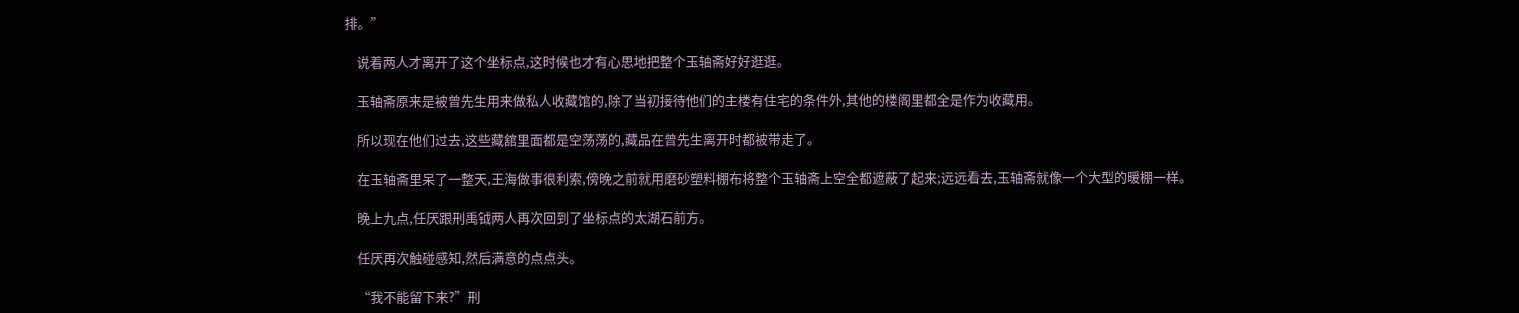排。”

    说着两人才离开了这个坐标点,这时候也才有心思地把整个玉轴斋好好逛逛。

    玉轴斋原来是被曾先生用来做私人收藏馆的,除了当初接待他们的主楼有住宅的条件外,其他的楼阁里都全是作为收藏用。

    所以现在他们过去,这些藏舘里面都是空荡荡的,藏品在曾先生离开时都被带走了。

    在玉轴斋里呆了一整天,王海做事很利索,傍晚之前就用磨砂塑料棚布将整个玉轴斋上空全都遮蔽了起来;远远看去,玉轴斋就像一个大型的暖棚一样。

    晚上九点,任厌跟刑禹钺两人再次回到了坐标点的太湖石前方。

    任厌再次触碰感知,然后满意的点点头。

    “我不能留下来?”刑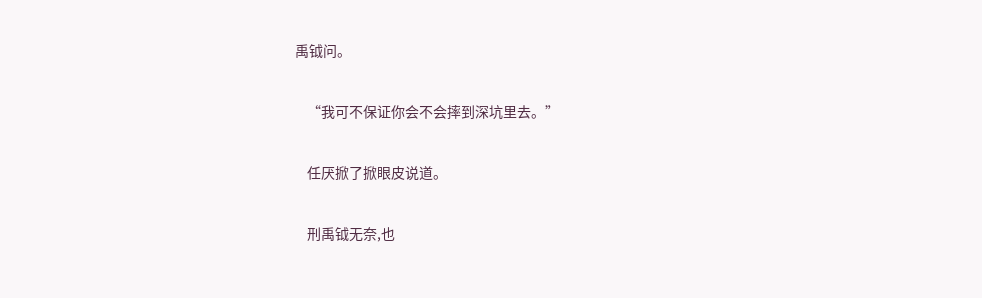禹钺问。

    “我可不保证你会不会摔到深坑里去。”

    任厌掀了掀眼皮说道。

    刑禹钺无奈,也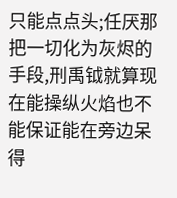只能点点头;任厌那把一切化为灰烬的手段,刑禹钺就算现在能操纵火焰也不能保证能在旁边呆得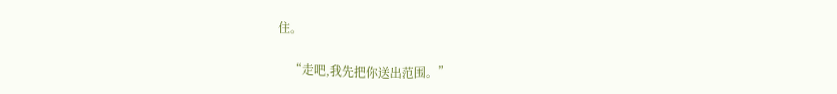住。

    “走吧,我先把你送出范围。”